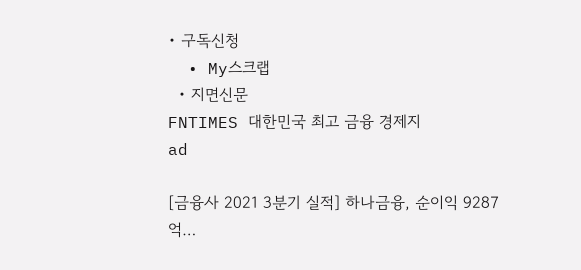• 구독신청
  • My스크랩
  • 지면신문
FNTIMES 대한민국 최고 금융 경제지
ad

[금융사 2021 3분기 실적] 하나금융, 순이익 9287억…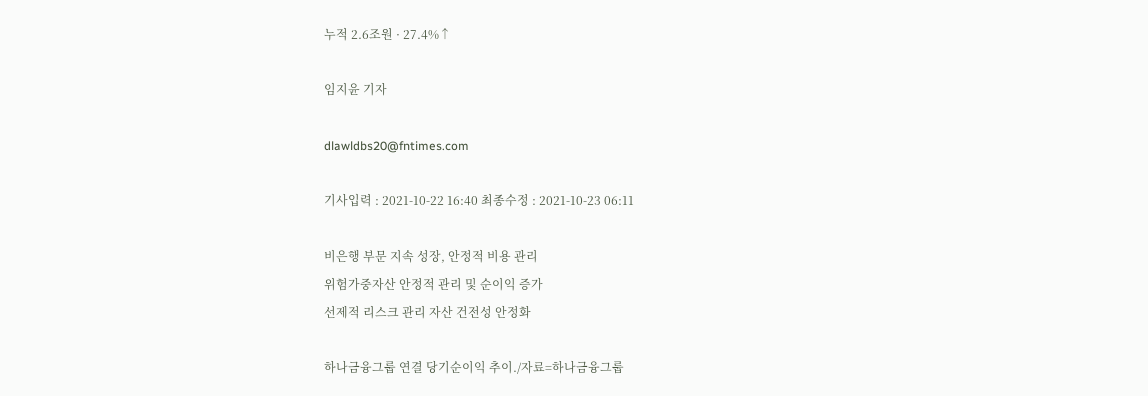누적 2.6조원 · 27.4%↑

임지윤 기자

dlawldbs20@fntimes.com

기사입력 : 2021-10-22 16:40 최종수정 : 2021-10-23 06:11

비은행 부문 지속 성장, 안정적 비용 관리
위험가중자산 안정적 관리 및 순이익 증가
선제적 리스크 관리 자산 건전성 안정화

하나금융그룹 연결 당기순이익 추이./자료=하나금융그룹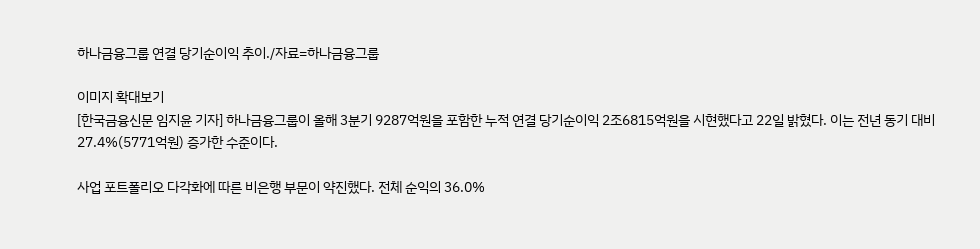하나금융그룹 연결 당기순이익 추이./자료=하나금융그룹

이미지 확대보기
[한국금융신문 임지윤 기자] 하나금융그룹이 올해 3분기 9287억원을 포함한 누적 연결 당기순이익 2조6815억원을 시현했다고 22일 밝혔다. 이는 전년 동기 대비 27.4%(5771억원) 증가한 수준이다.

사업 포트폴리오 다각화에 따른 비은행 부문이 약진했다. 전체 순익의 36.0%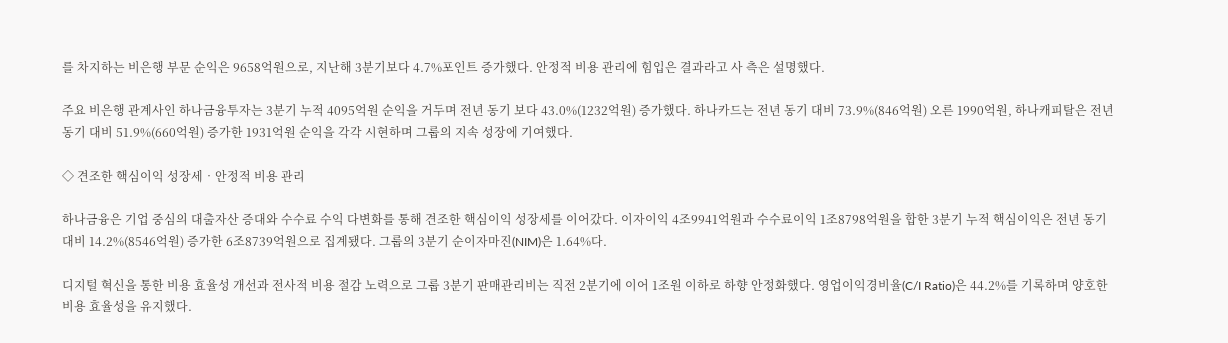를 차지하는 비은행 부문 순익은 9658억원으로, 지난해 3분기보다 4.7%포인트 증가했다. 안정적 비용 관리에 힘입은 결과라고 사 측은 설명했다.

주요 비은행 관계사인 하나금융투자는 3분기 누적 4095억원 순익을 거두며 전년 동기 보다 43.0%(1232억원) 증가했다. 하나카드는 전년 동기 대비 73.9%(846억원) 오른 1990억원, 하나캐피탈은 전년 동기 대비 51.9%(660억원) 증가한 1931억원 순익을 각각 시현하며 그룹의 지속 성장에 기여했다.

◇ 견조한 핵심이익 성장세‧안정적 비용 관리

하나금융은 기업 중심의 대출자산 증대와 수수료 수익 다변화를 통해 견조한 핵심이익 성장세를 이어갔다. 이자이익 4조9941억원과 수수료이익 1조8798억원을 합한 3분기 누적 핵심이익은 전년 동기 대비 14.2%(8546억원) 증가한 6조8739억원으로 집계됐다. 그룹의 3분기 순이자마진(NIM)은 1.64%다.

디지털 혁신을 통한 비용 효율성 개선과 전사적 비용 절감 노력으로 그룹 3분기 판매관리비는 직전 2분기에 이어 1조원 이하로 하향 안정화했다. 영업이익경비율(C/I Ratio)은 44.2%를 기록하며 양호한 비용 효율성을 유지했다.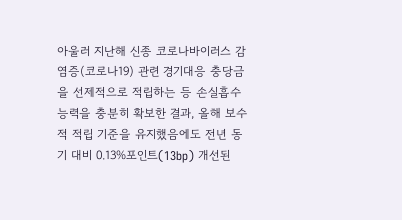아울러 지난해 신종 코로나바이러스 감염증(코로나19) 관련 경기대응 충당금을 선제적으로 적립하는 등 손실흡수 능력을 충분히 확보한 결과, 올해 보수적 적립 기준을 유지했음에도 전년 동기 대비 0.13%포인트(13bp) 개선된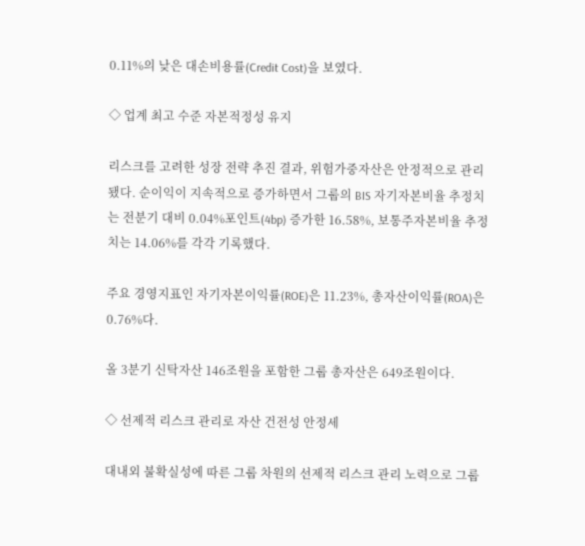0.11%의 낮은 대손비용률(Credit Cost)을 보였다.

◇ 업계 최고 수준 자본적정성 유지

리스크를 고려한 성장 전략 추진 결과, 위험가중자산은 안정적으로 관리됐다. 순이익이 지속적으로 증가하면서 그룹의 BIS 자기자본비율 추정치는 전분기 대비 0.04%포인트(4bp) 증가한 16.58%, 보통주자본비율 추정치는 14.06%를 각각 기록했다.

주요 경영지표인 자기자본이익률(ROE)은 11.23%, 총자산이익률(ROA)은 0.76%다.

올 3분기 신탁자산 146조원을 포함한 그룹 총자산은 649조원이다.

◇ 선제적 리스크 관리로 자산 건전성 안정세

대내외 불확실성에 따른 그룹 차원의 선제적 리스크 관리 노력으로 그룹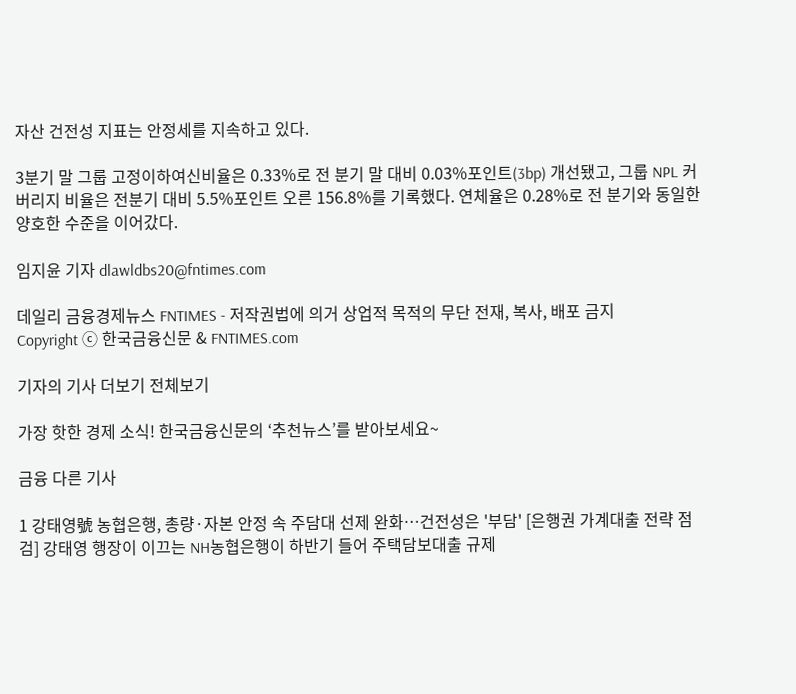자산 건전성 지표는 안정세를 지속하고 있다.

3분기 말 그룹 고정이하여신비율은 0.33%로 전 분기 말 대비 0.03%포인트(3bp) 개선됐고, 그룹 NPL 커버리지 비율은 전분기 대비 5.5%포인트 오른 156.8%를 기록했다. 연체율은 0.28%로 전 분기와 동일한 양호한 수준을 이어갔다.

임지윤 기자 dlawldbs20@fntimes.com

데일리 금융경제뉴스 FNTIMES - 저작권법에 의거 상업적 목적의 무단 전재, 복사, 배포 금지
Copyright ⓒ 한국금융신문 & FNTIMES.com

기자의 기사 더보기 전체보기

가장 핫한 경제 소식! 한국금융신문의 ‘추천뉴스’를 받아보세요~

금융 다른 기사

1 강태영號 농협은행, 총량·자본 안정 속 주담대 선제 완화…건전성은 '부담' [은행권 가계대출 전략 점검] 강태영 행장이 이끄는 NH농협은행이 하반기 들어 주택담보대출 규제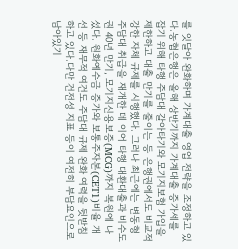를 잇달아 완화하며 가계대출 영업 전략을 조정하고 있다.농협은행은 올해 상반기까지 가계대출 증가세를 잡기 위해 타행 주담대 갈아타기와 모기지보험 가입을 제한하고 대출 만기를 줄이는 등 은행권에서도 비교적 강한 자체 규제를 시행했다. 그러나 최근에는 변동형 주담대 취급을 재개한 데 이어 타행 대환대출과 비수도권 40년 만기, 모기지신용보증(MCG)까지 복원에 나섰다. 원화예수금 증가와 보통주자본(CET1)비율 개선 등 재무적 여건도 주담대 규제 완화 여력을 뒷받침하고 있다.다만 건전성 지표 등이 여전히 부담요인으로 남아있기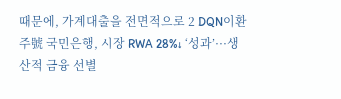때문에, 가계대출을 전면적으로 2 DQN이환주號 국민은행, 시장 RWA 28%↓ ‘성과’···생산적 금융 선별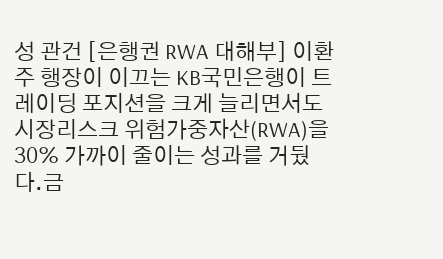성 관건 [은행권 RWA 대해부] 이환주 행장이 이끄는 KB국민은행이 트레이딩 포지션을 크게 늘리면서도 시장리스크 위험가중자산(RWA)을 30% 가까이 줄이는 성과를 거뒀다.금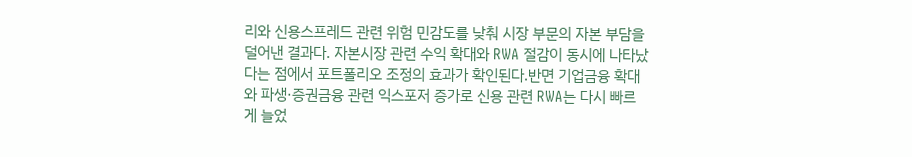리와 신용스프레드 관련 위험 민감도를 낮춰 시장 부문의 자본 부담을 덜어낸 결과다. 자본시장 관련 수익 확대와 RWA 절감이 동시에 나타났다는 점에서 포트폴리오 조정의 효과가 확인된다.반면 기업금융 확대와 파생·증권금융 관련 익스포저 증가로 신용 관련 RWA는 다시 빠르게 늘었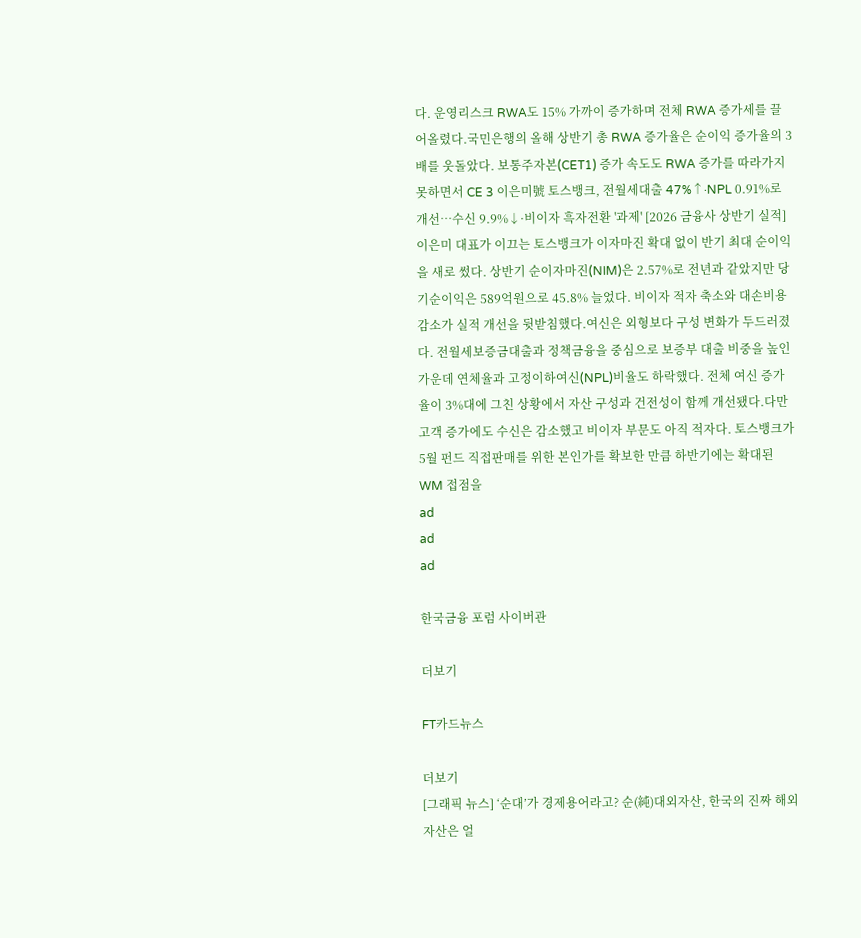다. 운영리스크 RWA도 15% 가까이 증가하며 전체 RWA 증가세를 끌어올렸다.국민은행의 올해 상반기 총 RWA 증가율은 순이익 증가율의 3배를 웃돌았다. 보통주자본(CET1) 증가 속도도 RWA 증가를 따라가지 못하면서 CE 3 이은미號 토스뱅크, 전월세대출 47%↑·NPL 0.91%로 개선…수신 9.9%↓·비이자 흑자전환 '과제' [2026 금융사 상반기 실적] 이은미 대표가 이끄는 토스뱅크가 이자마진 확대 없이 반기 최대 순이익을 새로 썼다. 상반기 순이자마진(NIM)은 2.57%로 전년과 같았지만 당기순이익은 589억원으로 45.8% 늘었다. 비이자 적자 축소와 대손비용 감소가 실적 개선을 뒷받침했다.여신은 외형보다 구성 변화가 두드러졌다. 전월세보증금대출과 정책금융을 중심으로 보증부 대출 비중을 높인 가운데 연체율과 고정이하여신(NPL)비율도 하락했다. 전체 여신 증가율이 3%대에 그친 상황에서 자산 구성과 건전성이 함께 개선됐다.다만 고객 증가에도 수신은 감소했고 비이자 부문도 아직 적자다. 토스뱅크가 5월 펀드 직접판매를 위한 본인가를 확보한 만큼 하반기에는 확대된 WM 접점을
ad
ad
ad

한국금융 포럼 사이버관

더보기

FT카드뉴스

더보기
[그래픽 뉴스] ‘순대’가 경제용어라고? 순(純)대외자산, 한국의 진짜 해외자산은 얼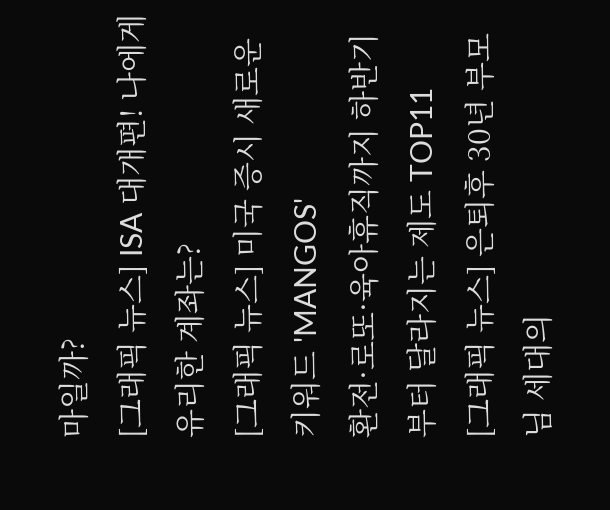마일까?
[그래픽 뉴스] ISA 대개편! 나에게 유리한 계좌는?
[그래픽 뉴스] 미국 증시 새로운 키워드 'MANGOS'
환전·로또·육아휴직까지 하반기부터 달라지는 제도 TOP11
[그래픽 뉴스] 은퇴후 30년 부모님 세대의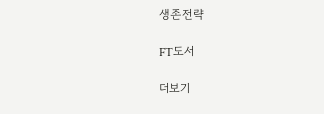생존전략

FT도서

더보기